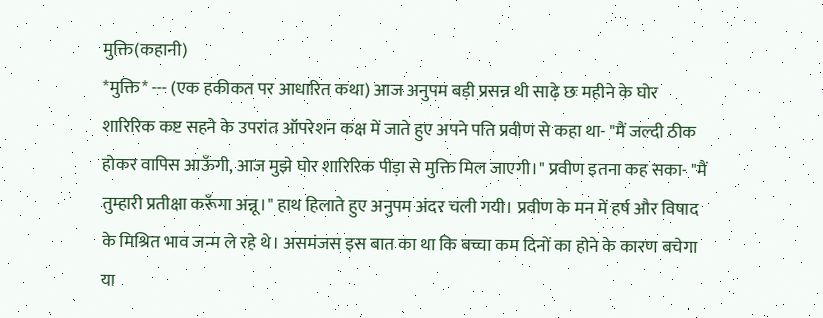मुक्ति(कहानी)
*मुक्ति* --- (एक हकीकत पर आधारित कथा) आज अनुपम बड़ी प्रसन्न थी साढ़े छः महीने के घोर शारिरिक कष्ट सहने के उपरांत ऑपरेशन कक्ष में जाते हुए अपने पति प्रवीण से कहा था- "मैं जल्दी ठीक होकर वापिस आऊँगी, आज मुझे घोर शारिरिक पीड़ा से मुक्ति मिल जाएगी।" प्रवीण इतना कह सका- "मैं तुम्हारी प्रतीक्षा करूँगा अन्नू।" हाथ हिलाते हुए अनुपम अंदर चली गयी। प्रवीण के मन में हर्ष और विषाद के मिश्रित भाव जन्म ले रहे थे। असमंजस इस बात का था कि बच्चा कम दिनों का होने के कारण बचेगा या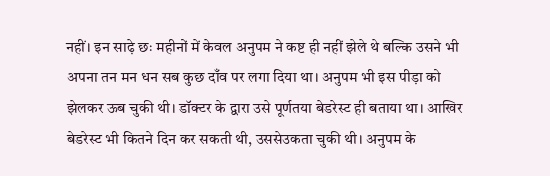नहीं। इन साढ़े छः महीनों में केवल अनुपम ने कष्ट ही नहीं झेले थे बल्कि उसने भी अपना तन मन धन सब कुछ दाँव पर लगा दिया था। अनुपम भी इस पीड़ा को झेलकर ऊब चुकी थी। डॉक्टर के द्वारा उसे पूर्णतया बेडरेस्ट ही बताया था। आखिर बेडरेस्ट भी कितने दिन कर सकती थी, उससेउकता चुकी थी। अनुपम के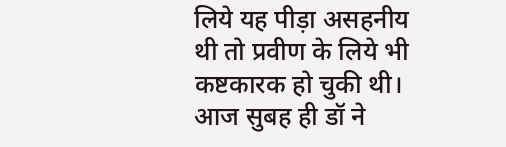लिये यह पीड़ा असहनीय थी तो प्रवीण के लिये भी कष्टकारक हो चुकी थी। आज सुबह ही डॉ ने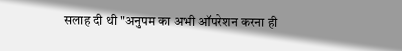सलाह दी थी "अनुपम का अभी ऑपरेशन करना ही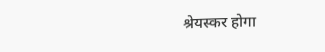श्रेयस्कर होगा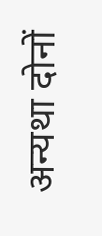अन्यथा दोनों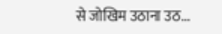से जोखिम उठाना उठ...